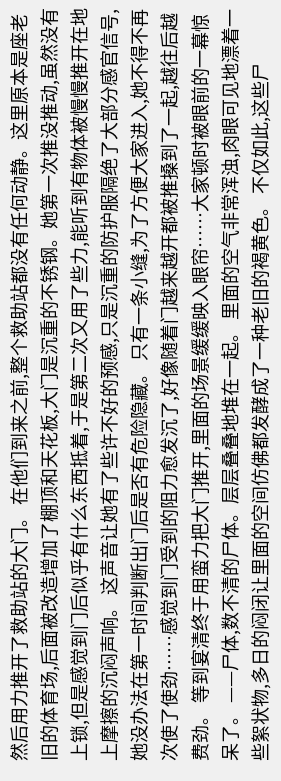然后用力推开了救助站的大门。 在他们到来之前,整个救助站都没有任何动静。这里原本是座老旧的体育场,后面被改造增加了棚顶和天花板,大门是沉重的不锈钢。她第一次推没推动,虽然没有上锁,但是感觉到门后似乎有什么东西抵着,于是第二次又用了些力,能听到有物体被慢慢推开在地上摩擦的沉闷声响。 这声音让她有了些许不好的预感,只是沉重的防护服隔绝了大部分感官信号,她没办法在第一时间判断出门后是否有危险隐藏。 只有一条小缝,为了方便大家进入,她不得不再次使了使劲……感觉到门受到的阻力愈发沉了,好像随着门越来越开都被推搡到了一起,越往后越费劲。 等到宴清终于用蛮力把大门推开,里面的场景缓缓映入眼帘……大家顿时被眼前的一幕惊呆了。 ——尸体,数不清的尸体。层层叠叠地堆在一起。 里面的空气非常浑浊,肉眼可见地漂着一些絮状物,多日的闷闭让里面的空间仿佛都发酵成了一种老旧的褐黄色。 不仅如此,这些尸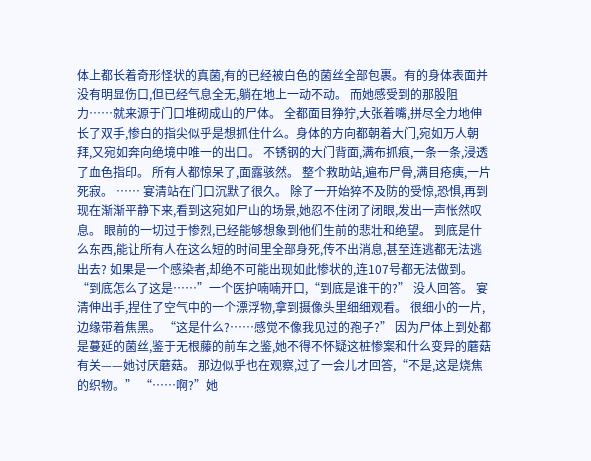体上都长着奇形怪状的真菌,有的已经被白色的菌丝全部包裹。有的身体表面并没有明显伤口,但已经气息全无,躺在地上一动不动。 而她感受到的那股阻力……就来源于门口堆砌成山的尸体。 全都面目狰狞,大张着嘴,拼尽全力地伸长了双手,惨白的指尖似乎是想抓住什么。身体的方向都朝着大门,宛如万人朝拜,又宛如奔向绝境中唯一的出口。 不锈钢的大门背面,满布抓痕,一条一条,浸透了血色指印。 所有人都惊呆了,面露骇然。 整个救助站,遍布尸骨,满目疮痍,一片死寂。 …… 宴清站在门口沉默了很久。 除了一开始猝不及防的受惊,恐惧,再到现在渐渐平静下来,看到这宛如尸山的场景,她忍不住闭了闭眼,发出一声怅然叹息。 眼前的一切过于惨烈,已经能够想象到他们生前的悲壮和绝望。 到底是什么东西,能让所有人在这么短的时间里全部身死,传不出消息,甚至连逃都无法逃出去? 如果是一个感染者,却绝不可能出现如此惨状的,连107号都无法做到。 “到底怎么了这是……”一个医护喃喃开口,“到底是谁干的?” 没人回答。 宴清伸出手,捏住了空气中的一个漂浮物,拿到摄像头里细细观看。 很细小的一片,边缘带着焦黑。 “这是什么?……感觉不像我见过的孢子?” 因为尸体上到处都是蔓延的菌丝,鉴于无根藤的前车之鉴,她不得不怀疑这桩惨案和什么变异的蘑菇有关——她讨厌蘑菇。 那边似乎也在观察,过了一会儿才回答,“不是,这是烧焦的织物。” “……啊?”她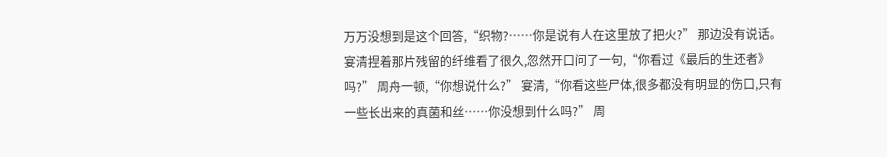万万没想到是这个回答,“织物?……你是说有人在这里放了把火?” 那边没有说话。 宴清捏着那片残留的纤维看了很久,忽然开口问了一句,“你看过《最后的生还者》吗?” 周舟一顿,“你想说什么?” 宴清,“你看这些尸体,很多都没有明显的伤口,只有一些长出来的真菌和丝……你没想到什么吗?” 周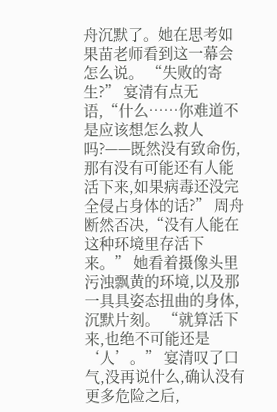舟沉默了。她在思考如果苗老师看到这一幕会怎么说。 “失败的寄生?” 宴清有点无语,“什么……你难道不是应该想怎么救人吗?——既然没有致命伤,那有没有可能还有人能活下来,如果病毒还没完全侵占身体的话?” 周舟断然否决,“没有人能在这种环境里存活下来。” 她看着摄像头里污浊飘黄的环境,以及那一具具姿态扭曲的身体,沉默片刻。 “就算活下来,也绝不可能还是‘人’。” 宴清叹了口气,没再说什么,确认没有更多危险之后,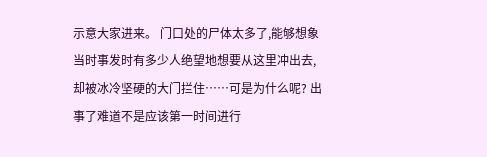示意大家进来。 门口处的尸体太多了,能够想象当时事发时有多少人绝望地想要从这里冲出去,却被冰冷坚硬的大门拦住……可是为什么呢? 出事了难道不是应该第一时间进行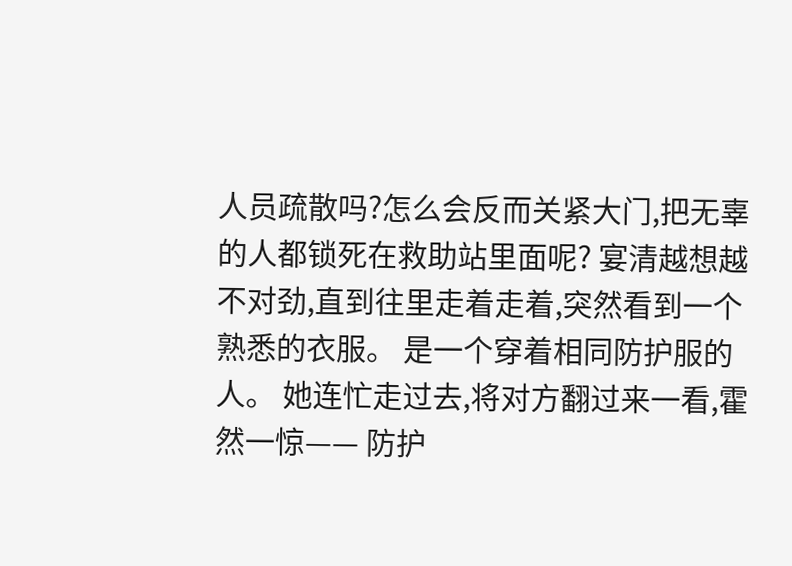人员疏散吗?怎么会反而关紧大门,把无辜的人都锁死在救助站里面呢? 宴清越想越不对劲,直到往里走着走着,突然看到一个熟悉的衣服。 是一个穿着相同防护服的人。 她连忙走过去,将对方翻过来一看,霍然一惊—— 防护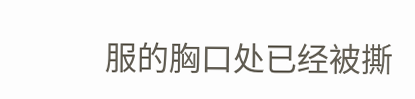服的胸口处已经被撕